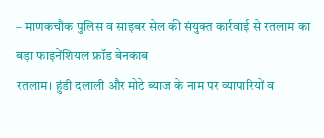– माणकचौक पुलिस व साइबर सेल की संयुक्त कार्रवाई से रतलाम का बड़ा फाइनेंशियल फ्रॉड बेनकाब
रतलाम। हुंडी दलाली और मोटे ब्याज के नाम पर व्यापारियों व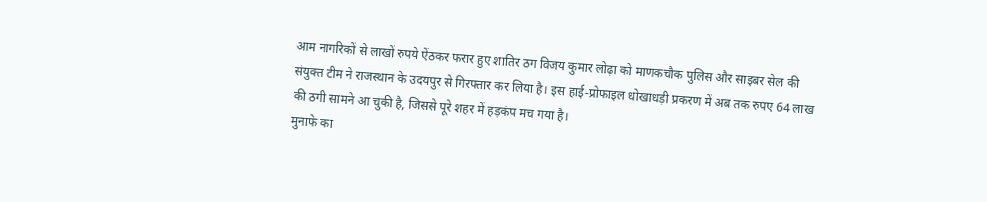आम नागरिकों से लाखों रुपये ऐंठकर फरार हुए शातिर ठग विजय कुमार लोढ़ा को माणकचौक पुलिस और साइबर सेल की संयुक्त टीम ने राजस्थान के उदयपुर से गिरफ्तार कर लिया है। इस हाई-प्रोफाइल धोखाधड़ी प्रकरण में अब तक रुपए 64 लाख की ठगी सामने आ चुकी है, जिससे पूरे शहर में हड़कंप मच गया है।
मुनाफे का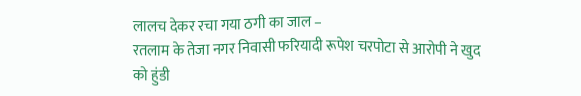लालच देकर रचा गया ठगी का जाल –
रतलाम के तेजा नगर निवासी फरियादी रूपेश चरपोटा से आरोपी ने खुद को हुंडी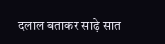दलाल बताकर साढ़े सात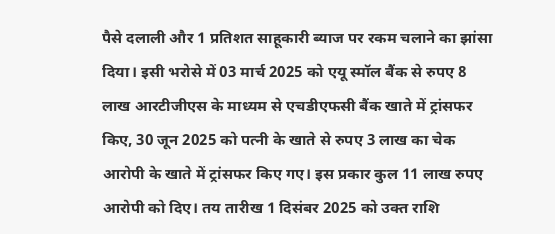पैसे दलाली और 1 प्रतिशत साहूकारी ब्याज पर रकम चलाने का झांसा दिया। इसी भरोसे में 03 मार्च 2025 को एयू स्मॉल बैंक से रुपए 8 लाख आरटीजीएस के माध्यम से एचडीएफसी बैंक खाते में ट्रांसफर किए, 30 जून 2025 को पत्नी के खाते से रुपए 3 लाख का चेक आरोपी के खाते में ट्रांसफर किए गए। इस प्रकार कुल 11 लाख रुपए आरोपी को दिए। तय तारीख 1 दिसंबर 2025 को उक्त राशि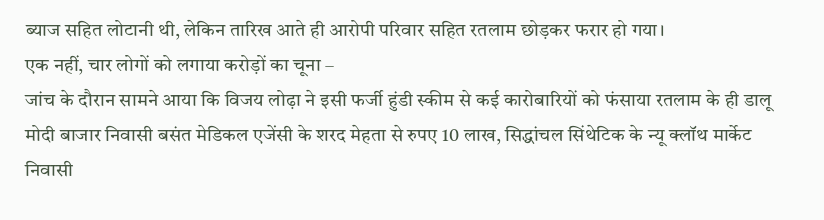ब्याज सहित लोटानी थी, लेकिन तारिख आते ही आरोपी परिवार सहित रतलाम छोड़कर फरार हो गया।
एक नहीं, चार लोगों को लगाया करोड़ों का चूना –
जांच के दौरान सामने आया कि विजय लोढ़ा ने इसी फर्जी हुंडी स्कीम से कई कारोबारियों को फंसाया रतलाम के ही डालू मोदी बाजार निवासी बसंत मेडिकल एजेंसी के शरद मेहता से रुपए 10 लाख, सिद्धांचल सिंथेटिक के न्यू क्लॉथ मार्केट निवासी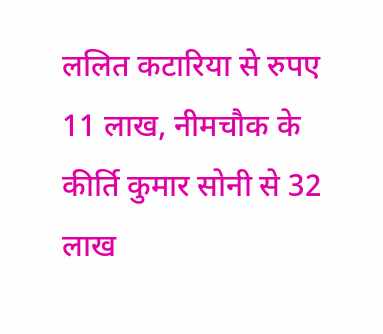ललित कटारिया से रुपए 11 लाख, नीमचौक के कीर्ति कुमार सोनी से 32 लाख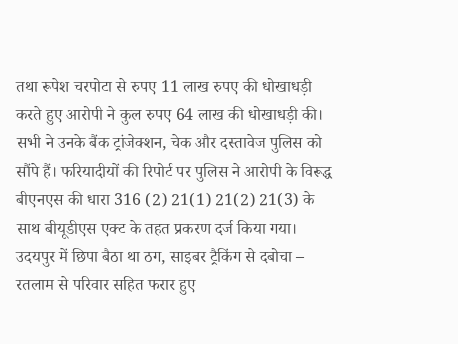तथा रूपेश चरपोटा से रुपए 11 लाख रुपए की धोखाधड़ी करते हुए आरोपी ने कुल रुपए 64 लाख की धोखाधड़ी की। सभी ने उनके बैंक ट्रांजेक्शन, चेक और दस्तावेज पुलिस को सौंपे हैं। फरियादीयों की रिपोर्ट पर पुलिस ने आरोपी के विरूद्ध बीएनएस की धारा 316 (2) 21(1) 21(2) 21(3) के साथ बीयूडीएस एक्ट के तहत प्रकरण दर्ज किया गया।
उदयपुर में छिपा बैठा था ठग, साइबर ट्रैकिंग से दबोचा –
रतलाम से परिवार सहित फरार हुए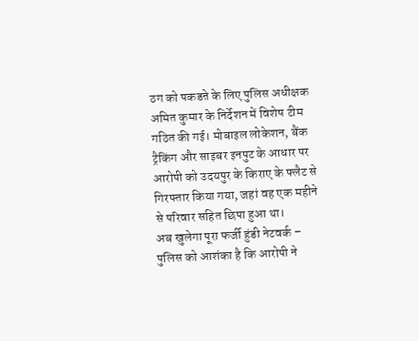ठग को पकडऩे के लिए पुलिस अधीक्षक अमित कुमार के निर्देशन में विशेष टीम गठित की गई। मोबाइल लोकेशन, बैंक ट्रैकिंग और साइबर इनपुट के आधार पर आरोपी को उदयपुर के किराए के फ्लैट से गिरफ्तार किया गया, जहां वह एक महीने से परिवार सहित छिपा हुआ था।
अब खुलेगा पूरा फर्जी हुंडी नेटवर्क –
पुलिस को आशंका है कि आरोपी ने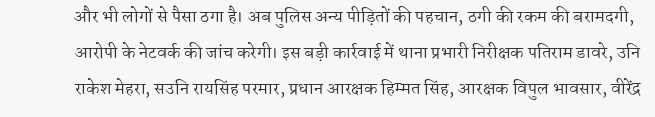और भी लोगों से पैसा ठगा है। अब पुलिस अन्य पीड़ितों की पहचान, ठगी की रकम की बरामदगी, आरोपी के नेटवर्क की जांच करेगी। इस बड़ी कार्रवाई में थाना प्रभारी निरीक्षक पतिराम डावरे, उनि राकेश मेहरा, सउनि रायसिंह परमार, प्रधान आरक्षक हिम्मत सिंह, आरक्षक विपुल भावसार, वीरेंद्र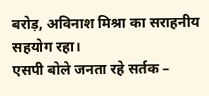बरोड़, अविनाश मिश्रा का सराहनीय सहयोग रहा।
एसपी बोले जनता रहे सर्तक –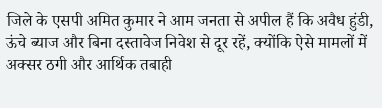जिले के एसपी अमित कुमार ने आम जनता से अपील हैं कि अवैध हुंडी, ऊंचे ब्याज और बिना दस्तावेज निवेश से दूर रहें, क्योंकि ऐसे मामलों में अक्सर ठगी और आर्थिक तबाही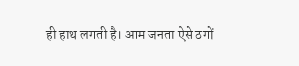ही हाथ लगती है। आम जनता ऐसे ठगों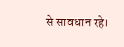से सावधान रहे।